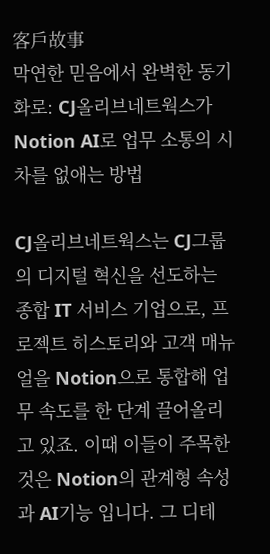客戶故事
막연한 믿음에서 완벽한 동기화로: CJ올리브네트웍스가 Notion AI로 업무 소통의 시차를 없애는 방법

CJ올리브네트웍스는 CJ그룹의 디지털 혁신을 선도하는 종합 IT 서비스 기업으로, 프로젝트 히스토리와 고객 매뉴얼을 Notion으로 통합해 업무 속도를 한 단계 끌어올리고 있죠. 이때 이들이 주목한 것은 Notion의 관계형 속성과 AI기능 입니다. 그 디테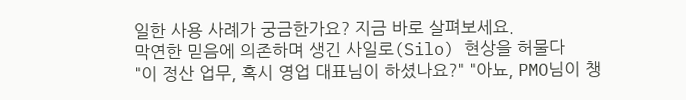일한 사용 사례가 궁금한가요? 지금 바로 살펴보세요.
막연한 믿음에 의존하며 생긴 사일로(Silo) 현상을 허물다
"이 정산 업무, 혹시 영업 대표님이 하셨나요?" "아뇨, PMO님이 챙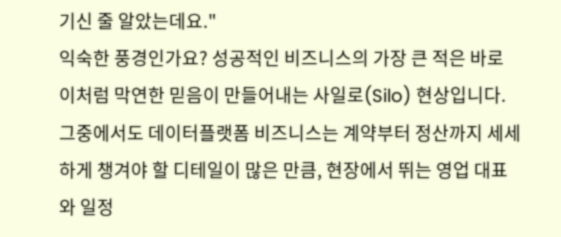기신 줄 알았는데요."
익숙한 풍경인가요? 성공적인 비즈니스의 가장 큰 적은 바로 이처럼 막연한 믿음이 만들어내는 사일로(Silo) 현상입니다. 그중에서도 데이터플랫폼 비즈니스는 계약부터 정산까지 세세하게 챙겨야 할 디테일이 많은 만큼, 현장에서 뛰는 영업 대표와 일정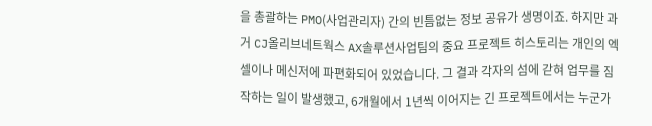을 총괄하는 PMO(사업관리자) 간의 빈틈없는 정보 공유가 생명이죠. 하지만 과거 CJ올리브네트웍스 AX솔루션사업팀의 중요 프로젝트 히스토리는 개인의 엑셀이나 메신저에 파편화되어 있었습니다. 그 결과 각자의 섬에 갇혀 업무를 짐작하는 일이 발생했고, 6개월에서 1년씩 이어지는 긴 프로젝트에서는 누군가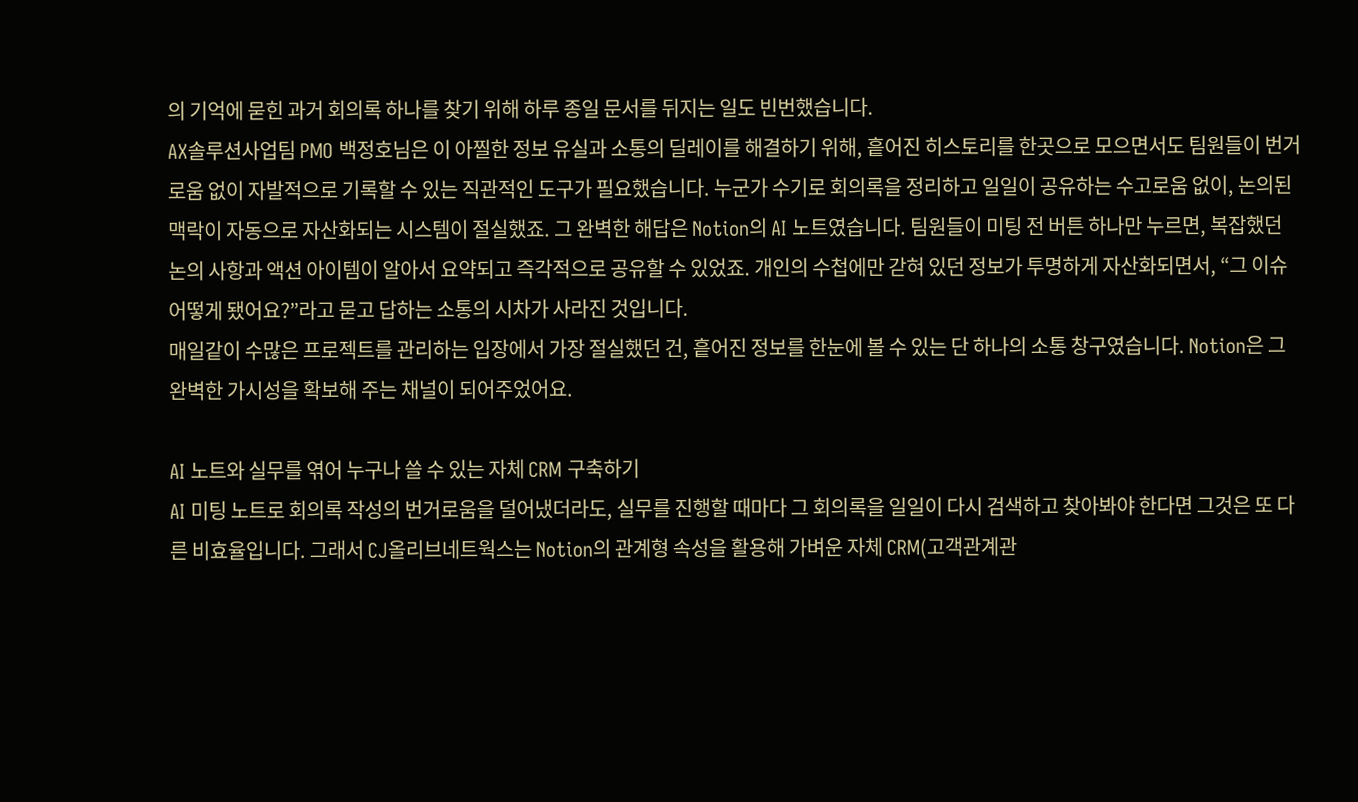의 기억에 묻힌 과거 회의록 하나를 찾기 위해 하루 종일 문서를 뒤지는 일도 빈번했습니다.
AX솔루션사업팀 PMO 백정호님은 이 아찔한 정보 유실과 소통의 딜레이를 해결하기 위해, 흩어진 히스토리를 한곳으로 모으면서도 팀원들이 번거로움 없이 자발적으로 기록할 수 있는 직관적인 도구가 필요했습니다. 누군가 수기로 회의록을 정리하고 일일이 공유하는 수고로움 없이, 논의된 맥락이 자동으로 자산화되는 시스템이 절실했죠. 그 완벽한 해답은 Notion의 AI 노트였습니다. 팀원들이 미팅 전 버튼 하나만 누르면, 복잡했던 논의 사항과 액션 아이템이 알아서 요약되고 즉각적으로 공유할 수 있었죠. 개인의 수첩에만 갇혀 있던 정보가 투명하게 자산화되면서, “그 이슈 어떻게 됐어요?”라고 묻고 답하는 소통의 시차가 사라진 것입니다.
매일같이 수많은 프로젝트를 관리하는 입장에서 가장 절실했던 건, 흩어진 정보를 한눈에 볼 수 있는 단 하나의 소통 창구였습니다. Notion은 그 완벽한 가시성을 확보해 주는 채널이 되어주었어요.

AI 노트와 실무를 엮어 누구나 쓸 수 있는 자체 CRM 구축하기
AI 미팅 노트로 회의록 작성의 번거로움을 덜어냈더라도, 실무를 진행할 때마다 그 회의록을 일일이 다시 검색하고 찾아봐야 한다면 그것은 또 다른 비효율입니다. 그래서 CJ올리브네트웍스는 Notion의 관계형 속성을 활용해 가벼운 자체 CRM(고객관계관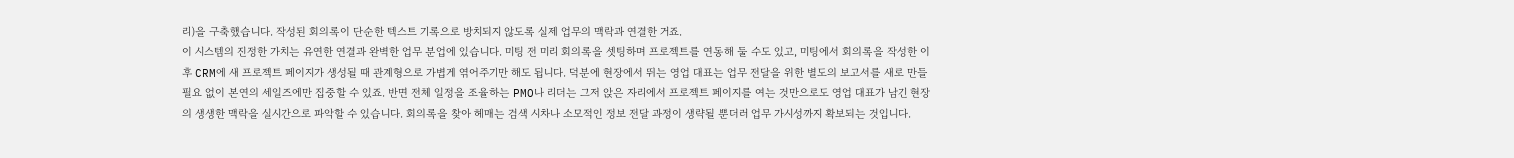리)을 구축했습니다. 작성된 회의록이 단순한 텍스트 기록으로 방치되지 않도록 실제 업무의 맥락과 연결한 거죠.
이 시스템의 진정한 가치는 유연한 연결과 완벽한 업무 분업에 있습니다. 미팅 전 미리 회의록을 셋팅하며 프로젝트를 연동해 둘 수도 있고, 미팅에서 회의록을 작성한 이후 CRM에 새 프로젝트 페이지가 생성될 때 관계형으로 가볍게 엮어주기만 해도 됩니다. 덕분에 현장에서 뛰는 영업 대표는 업무 전달을 위한 별도의 보고서를 새로 만들 필요 없이 본연의 세일즈에만 집중할 수 있죠. 반면 전체 일정을 조율하는 PMO나 리더는 그저 앉은 자리에서 프로젝트 페이지를 여는 것만으로도 영업 대표가 남긴 현장의 생생한 맥락을 실시간으로 파악할 수 있습니다. 회의록을 찾아 헤매는 검색 시차나 소모적인 정보 전달 과정이 생략될 뿐더러 업무 가시성까지 확보되는 것입니다.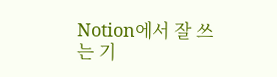Notion에서 잘 쓰는 기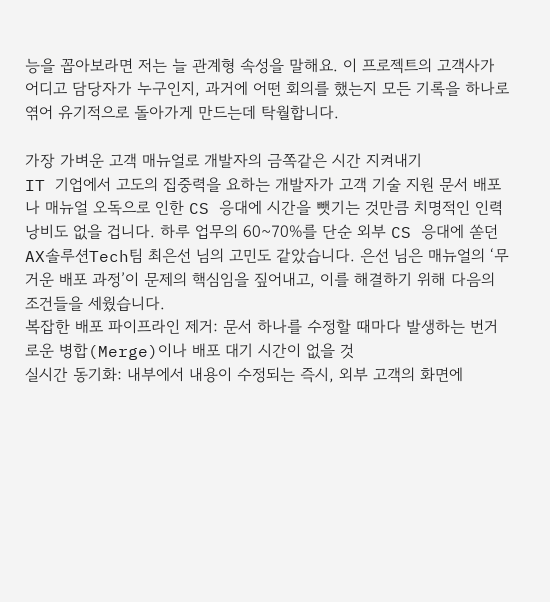능을 꼽아보라면 저는 늘 관계형 속성을 말해요. 이 프로젝트의 고객사가 어디고 담당자가 누구인지, 과거에 어떤 회의를 했는지 모든 기록을 하나로 엮어 유기적으로 돌아가게 만드는데 탁월합니다.

가장 가벼운 고객 매뉴얼로 개발자의 금쪽같은 시간 지켜내기
IT 기업에서 고도의 집중력을 요하는 개발자가 고객 기술 지원 문서 배포나 매뉴얼 오독으로 인한 CS 응대에 시간을 뺏기는 것만큼 치명적인 인력 낭비도 없을 겁니다. 하루 업무의 60~70%를 단순 외부 CS 응대에 쏟던 AX솔루션Tech팀 최은선 님의 고민도 같았습니다. 은선 님은 매뉴얼의 ‘무거운 배포 과정’이 문제의 핵심임을 짚어내고, 이를 해결하기 위해 다음의 조건들을 세웠습니다.
복잡한 배포 파이프라인 제거: 문서 하나를 수정할 때마다 발생하는 번거로운 병합(Merge)이나 배포 대기 시간이 없을 것
실시간 동기화: 내부에서 내용이 수정되는 즉시, 외부 고객의 화면에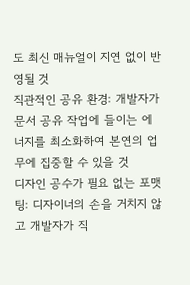도 최신 매뉴얼이 지연 없이 반영될 것
직관적인 공유 환경: 개발자가 문서 공유 작업에 들이는 에너지를 최소화하여 본연의 업무에 집중할 수 있을 것
디자인 공수가 필요 없는 포맷팅: 디자이너의 손을 거치지 않고 개발자가 직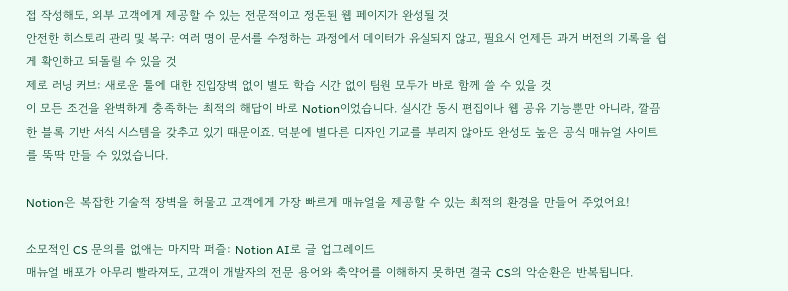접 작성해도, 외부 고객에게 제공할 수 있는 전문적이고 정돈된 웹 페이지가 완성될 것
안전한 히스토리 관리 및 복구: 여러 명이 문서를 수정하는 과정에서 데이터가 유실되지 않고, 필요시 언제든 과거 버전의 기록을 쉽게 확인하고 되돌릴 수 있을 것
제로 러닝 커브: 새로운 툴에 대한 진입장벽 없이 별도 학습 시간 없이 팀원 모두가 바로 함께 쓸 수 있을 것
이 모든 조건을 완벽하게 충족하는 최적의 해답이 바로 Notion이었습니다. 실시간 동시 편집이나 웹 공유 기능뿐만 아니라, 깔끔한 블록 기반 서식 시스템을 갖추고 있기 때문이죠. 덕분에 별다른 디자인 기교를 부리지 않아도 완성도 높은 공식 매뉴얼 사이트를 뚝딱 만들 수 있었습니다.

Notion은 복잡한 기술적 장벽을 허물고 고객에게 가장 빠르게 매뉴얼을 제공할 수 있는 최적의 환경을 만들어 주었어요!

소모적인 CS 문의를 없애는 마지막 퍼즐: Notion AI로 글 업그레이드
매뉴얼 배포가 아무리 빨라져도, 고객이 개발자의 전문 용어와 축약어를 이해하지 못하면 결국 CS의 악순환은 반복됩니다.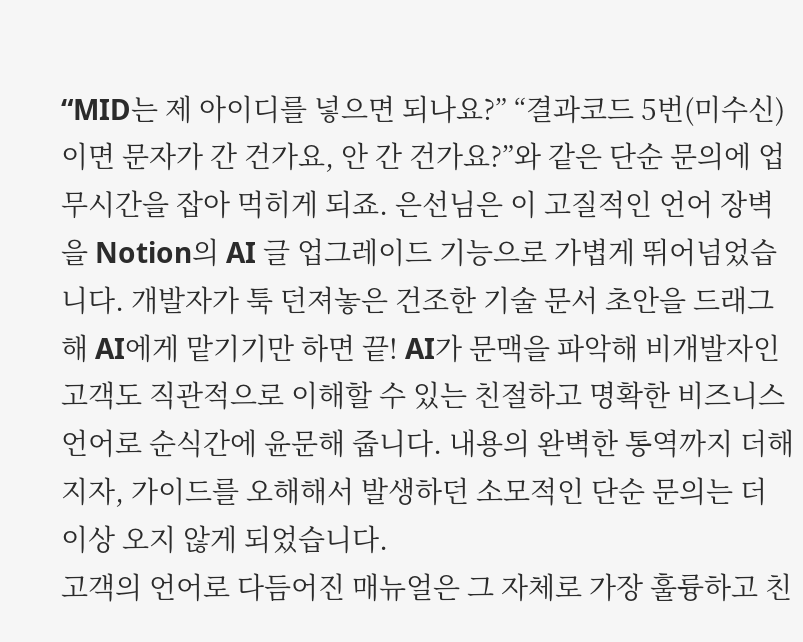“MID는 제 아이디를 넣으면 되나요?” “결과코드 5번(미수신)이면 문자가 간 건가요, 안 간 건가요?”와 같은 단순 문의에 업무시간을 잡아 먹히게 되죠. 은선님은 이 고질적인 언어 장벽을 Notion의 AI 글 업그레이드 기능으로 가볍게 뛰어넘었습니다. 개발자가 툭 던져놓은 건조한 기술 문서 초안을 드래그해 AI에게 맡기기만 하면 끝! AI가 문맥을 파악해 비개발자인 고객도 직관적으로 이해할 수 있는 친절하고 명확한 비즈니스 언어로 순식간에 윤문해 줍니다. 내용의 완벽한 통역까지 더해지자, 가이드를 오해해서 발생하던 소모적인 단순 문의는 더 이상 오지 않게 되었습니다.
고객의 언어로 다듬어진 매뉴얼은 그 자체로 가장 훌륭하고 친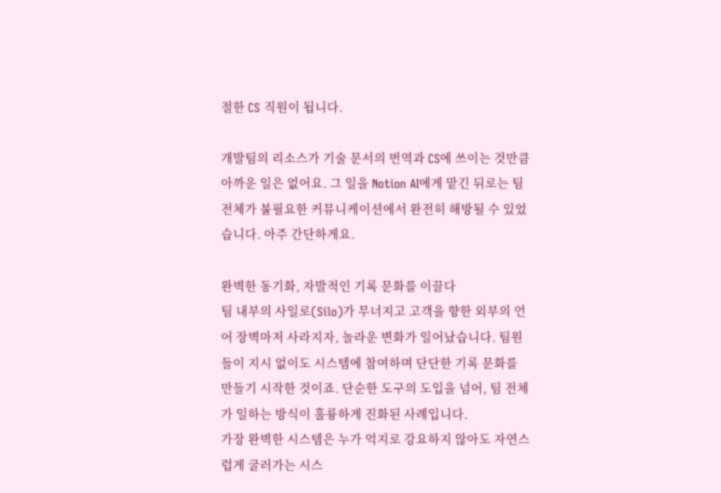절한 CS 직원이 됩니다.

개발팀의 리소스가 기술 문서의 번역과 CS에 쓰이는 것만큼 아까운 일은 없어요. 그 일을 Notion AI에게 맡긴 뒤로는 팀 전체가 불필요한 커뮤니케이션에서 완전히 해방될 수 있었습니다. 아주 간단하게요.

완벽한 동기화, 자발적인 기록 문화를 이끌다
팀 내부의 사일로(Silo)가 무너지고 고객을 향한 외부의 언어 장벽마저 사라지자, 놀라운 변화가 일어났습니다. 팀원들이 지시 없이도 시스템에 참여하며 단단한 기록 문화를 만들기 시작한 것이죠. 단순한 도구의 도입을 넘어, 팀 전체가 일하는 방식이 훌륭하게 진화된 사례입니다.
가장 완벽한 시스템은 누가 억지로 강요하지 않아도 자연스럽게 굴러가는 시스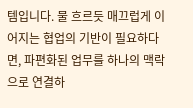템입니다. 물 흐르듯 매끄럽게 이어지는 협업의 기반이 필요하다면, 파편화된 업무를 하나의 맥락으로 연결하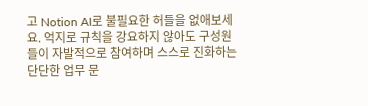고 Notion AI로 불필요한 허들을 없애보세요. 억지로 규칙을 강요하지 않아도 구성원들이 자발적으로 참여하며 스스로 진화하는 단단한 업무 문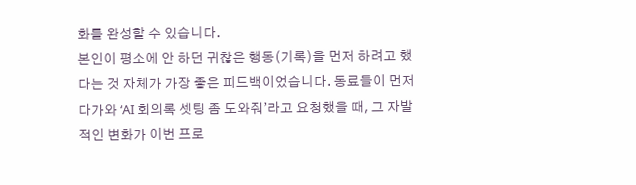화를 완성할 수 있습니다.
본인이 평소에 안 하던 귀찮은 행동(기록)을 먼저 하려고 했다는 것 자체가 가장 좋은 피드백이었습니다. 동료들이 먼저 다가와 ‘AI 회의록 셋팅 좀 도와줘’라고 요청했을 때, 그 자발적인 변화가 이번 프로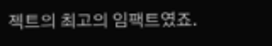젝트의 최고의 임팩트였죠.